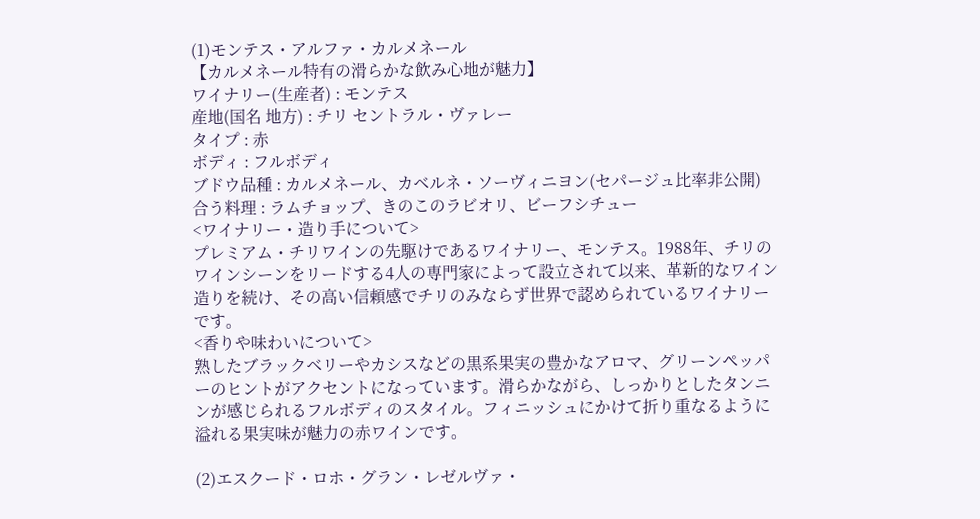(1)モンテス・アルファ・カルメネール
【カルメネール特有の滑らかな飲み心地が魅力】
ワイナリー(生産者) : モンテス
産地(国名 地方) : チリ セントラル・ヴァレー
タイプ : 赤
ボディ : フルボディ
ブドウ品種 : カルメネール、カベルネ・ソーヴィニヨン(セパージュ比率非公開)
合う料理 : ラムチョップ、きのこのラビオリ、ビーフシチュー
<ワイナリー・造り手について>
プレミアム・チリワインの先駆けであるワイナリー、モンテス。1988年、チリのワインシーンをリードする4人の専門家によって設立されて以来、革新的なワイン造りを続け、その高い信頼感でチリのみならず世界で認められているワイナリーです。
<香りや味わいについて>
熟したブラックベリーやカシスなどの黒系果実の豊かなアロマ、グリーンペッパーのヒントがアクセントになっています。滑らかながら、しっかりとしたタンニンが感じられるフルボディのスタイル。フィニッシュにかけて折り重なるように溢れる果実味が魅力の赤ワインです。

(2)エスクード・ロホ・グラン・レゼルヴァ・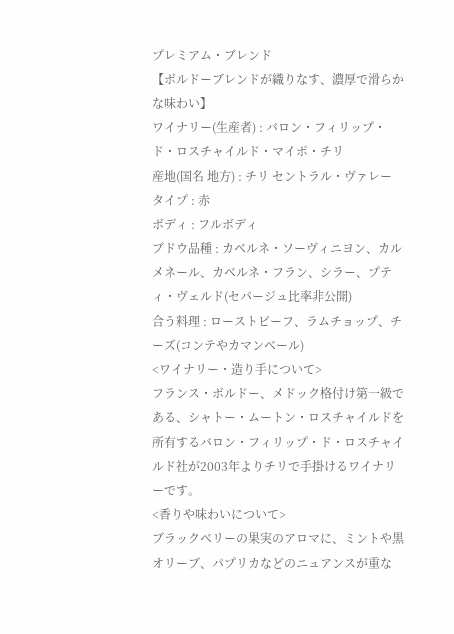プレミアム・ブレンド
【ボルドーブレンドが織りなす、濃厚で滑らかな味わい】
ワイナリー(生産者) : バロン・フィリップ・ド・ロスチャイルド・マイポ・チリ
産地(国名 地方) : チリ セントラル・ヴァレー
タイプ : 赤
ボディ : フルボディ
ブドウ品種 : カベルネ・ソーヴィニヨン、カルメネール、カベルネ・フラン、シラー、プティ・ヴェルド(セパージュ比率非公開)
合う料理 : ローストビーフ、ラムチョップ、チーズ(コンテやカマンベール)
<ワイナリー・造り手について>
フランス・ボルドー、メドック格付け第一級である、シャトー・ムートン・ロスチャイルドを所有するバロン・フィリップ・ド・ロスチャイルド社が2003年よりチリで手掛けるワイナリーです。
<香りや味わいについて>
ブラックベリーの果実のアロマに、ミントや黒オリーブ、パプリカなどのニュアンスが重な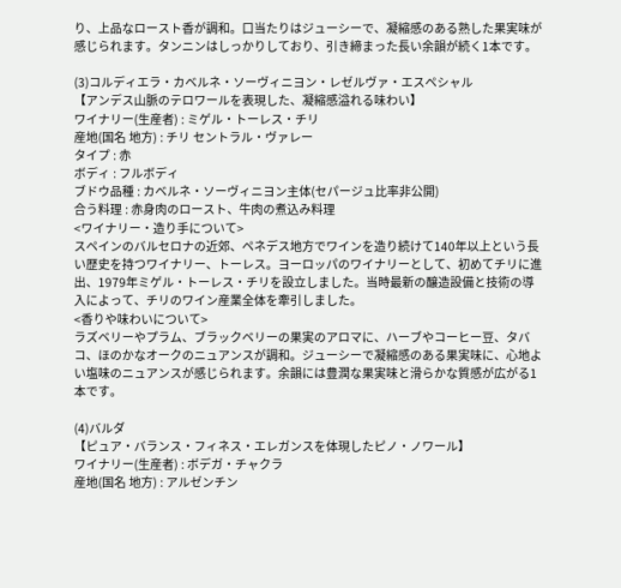り、上品なロースト香が調和。口当たりはジューシーで、凝縮感のある熟した果実味が感じられます。タンニンはしっかりしており、引き締まった長い余韻が続く1本です。

(3)コルディエラ・カベルネ・ソーヴィニヨン・レゼルヴァ・エスペシャル
【アンデス山脈のテロワールを表現した、凝縮感溢れる味わい】
ワイナリー(生産者) : ミゲル・トーレス・チリ
産地(国名 地方) : チリ セントラル・ヴァレー
タイプ : 赤
ボディ : フルボディ
ブドウ品種 : カベルネ・ソーヴィニヨン主体(セパージュ比率非公開)
合う料理 : 赤身肉のロースト、牛肉の煮込み料理
<ワイナリー・造り手について>
スペインのバルセロナの近郊、ペネデス地方でワインを造り続けて140年以上という長い歴史を持つワイナリー、トーレス。ヨーロッパのワイナリーとして、初めてチリに進出、1979年ミゲル・トーレス・チリを設立しました。当時最新の醸造設備と技術の導入によって、チリのワイン産業全体を牽引しました。
<香りや味わいについて>
ラズベリーやプラム、ブラックベリーの果実のアロマに、ハーブやコーヒー豆、タバコ、ほのかなオークのニュアンスが調和。ジューシーで凝縮感のある果実味に、心地よい塩味のニュアンスが感じられます。余韻には豊潤な果実味と滑らかな質感が広がる1本です。

(4)バルダ
【ピュア・バランス・フィネス・エレガンスを体現したピノ・ノワール】
ワイナリー(生産者) : ボデガ・チャクラ
産地(国名 地方) : アルゼンチン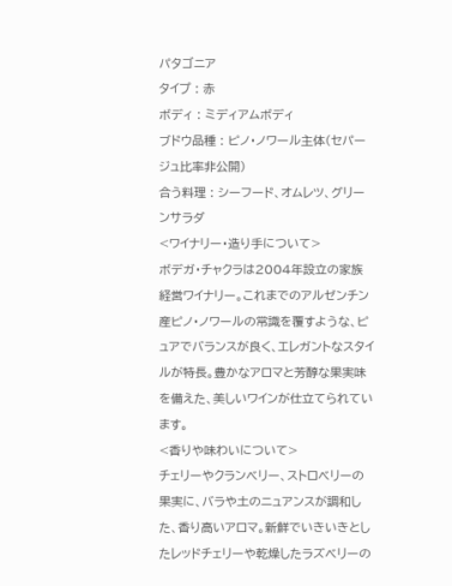パタゴニア
タイプ : 赤
ボディ : ミディアムボディ
ブドウ品種 : ピノ・ノワール主体(セパージュ比率非公開)
合う料理 : シーフード、オムレツ、グリーンサラダ
<ワイナリー・造り手について>
ボデガ・チャクラは2004年設立の家族経営ワイナリー。これまでのアルゼンチン産ピノ・ノワールの常識を覆すような、ピュアでバランスが良く、エレガントなスタイルが特長。豊かなアロマと芳醇な果実味を備えた、美しいワインが仕立てられています。
<香りや味わいについて>
チェリーやクランベリー、ストロベリーの果実に、バラや土のニュアンスが調和した、香り高いアロマ。新鮮でいきいきとしたレッドチェリーや乾燥したラズベリーの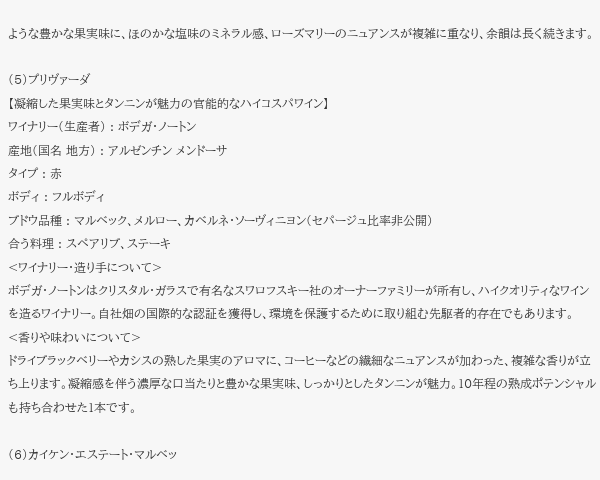ような豊かな果実味に、ほのかな塩味のミネラル感、ローズマリーのニュアンスが複雑に重なり、余韻は長く続きます。

(5)プリヴァーダ
【凝縮した果実味とタンニンが魅力の官能的なハイコスパワイン】
ワイナリー(生産者) : ボデガ・ノートン
産地(国名 地方) : アルゼンチン メンドーサ
タイプ : 赤
ボディ : フルボディ
ブドウ品種 : マルベック、メルロー、カベルネ・ソーヴィニヨン(セパージュ比率非公開)
合う料理 : スペアリブ、ステーキ
<ワイナリー・造り手について>
ボデガ・ノートンはクリスタル・ガラスで有名なスワロフスキー社のオーナーファミリーが所有し、ハイクオリティなワインを造るワイナリー。自社畑の国際的な認証を獲得し、環境を保護するために取り組む先駆者的存在でもあります。
<香りや味わいについて>
ドライブラックベリーやカシスの熟した果実のアロマに、コーヒーなどの繊細なニュアンスが加わった、複雑な香りが立ち上ります。凝縮感を伴う濃厚な口当たりと豊かな果実味、しっかりとしたタンニンが魅力。10年程の熟成ポテンシャルも持ち合わせた1本です。

(6)カイケン・エステート・マルベッ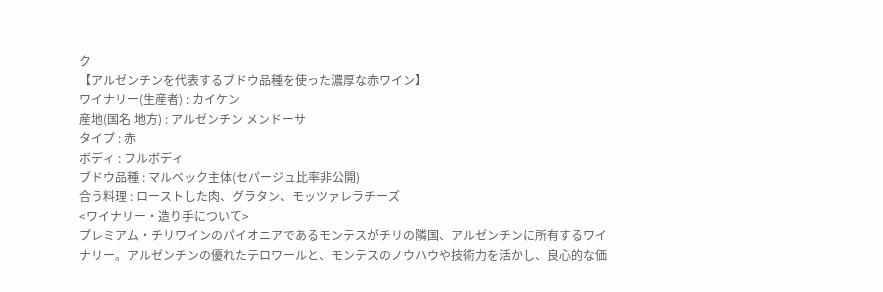ク
【アルゼンチンを代表するブドウ品種を使った濃厚な赤ワイン】
ワイナリー(生産者) : カイケン
産地(国名 地方) : アルゼンチン メンドーサ
タイプ : 赤
ボディ : フルボディ
ブドウ品種 : マルベック主体(セパージュ比率非公開)
合う料理 : ローストした肉、グラタン、モッツァレラチーズ
<ワイナリー・造り手について>
プレミアム・チリワインのパイオニアであるモンテスがチリの隣国、アルゼンチンに所有するワイナリー。アルゼンチンの優れたテロワールと、モンテスのノウハウや技術力を活かし、良心的な価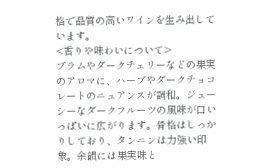格で品質の高いワインを生み出しています。
<香りや味わいについて>
プラムやダークチェリーなどの果実のアロマに、ハーブやダークチョコレートのニュアンスが調和。ジューシーなダークフルーツの風味が口いっぱいに広がります。骨格はしっかりしており、タンニンは力強い印象。余韻には果実味と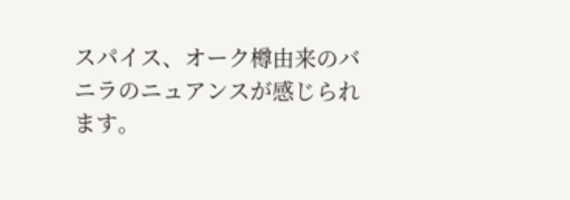スパイス、オーク樽由来のバニラのニュアンスが感じられます。